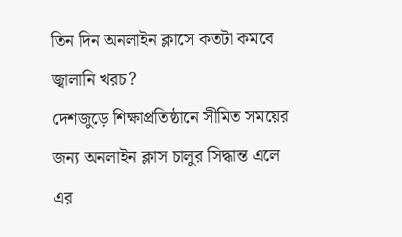তিন দিন অনলাইন ক্লাসে কতটা কমবে জ্বালানি খরচ?
দেশজুড়ে শিক্ষাপ্রতিষ্ঠানে সীমিত সময়ের জন্য অনলাইন ক্লাস চালুর সিদ্ধান্ত এলে এর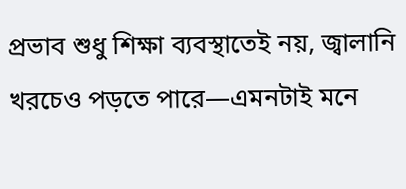প্রভাব শুধু শিক্ষা ব্যবস্থাতেই নয়, জ্বালানি খরচেও পড়তে পারে—এমনটাই মনে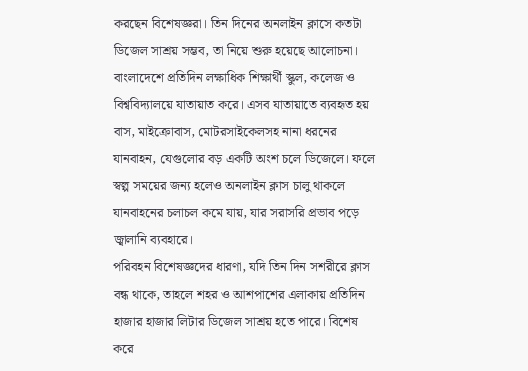করছেন বিশেষজ্ঞরা। তিন দিনের অনলাইন ক্লাসে কতটা ডিজেল সাশ্রয় সম্ভব, তা নিয়ে শুরু হয়েছে আলোচনা।
বাংলাদেশে প্রতিদিন লক্ষাধিক শিক্ষার্থী স্কুল, কলেজ ও বিশ্ববিদ্যালয়ে যাতায়াত করে। এসব যাতায়াতে ব্যবহৃত হয় বাস, মাইক্রোবাস, মোটরসাইকেলসহ নানা ধরনের যানবাহন, যেগুলোর বড় একটি অংশ চলে ডিজেলে। ফলে স্বল্প সময়ের জন্য হলেও অনলাইন ক্লাস চালু থাকলে যানবাহনের চলাচল কমে যায়, যার সরাসরি প্রভাব পড়ে জ্বালানি ব্যবহারে।
পরিবহন বিশেষজ্ঞদের ধারণা, যদি তিন দিন সশরীরে ক্লাস বন্ধ থাকে, তাহলে শহর ও আশপাশের এলাকায় প্রতিদিন হাজার হাজার লিটার ডিজেল সাশ্রয় হতে পারে। বিশেষ করে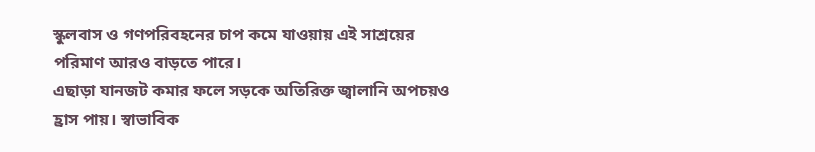স্কুলবাস ও গণপরিবহনের চাপ কমে যাওয়ায় এই সাশ্রয়ের পরিমাণ আরও বাড়তে পারে।
এছাড়া যানজট কমার ফলে সড়কে অতিরিক্ত জ্বালানি অপচয়ও হ্রাস পায়। স্বাভাবিক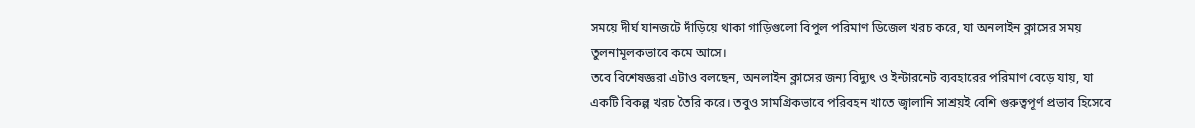সময়ে দীর্ঘ যানজটে দাঁড়িয়ে থাকা গাড়িগুলো বিপুল পরিমাণ ডিজেল খরচ করে, যা অনলাইন ক্লাসের সময় তুলনামূলকভাবে কমে আসে।
তবে বিশেষজ্ঞরা এটাও বলছেন, অনলাইন ক্লাসের জন্য বিদ্যুৎ ও ইন্টারনেট ব্যবহারের পরিমাণ বেড়ে যায়, যা একটি বিকল্প খরচ তৈরি করে। তবুও সামগ্রিকভাবে পরিবহন খাতে জ্বালানি সাশ্রয়ই বেশি গুরুত্বপূর্ণ প্রভাব হিসেবে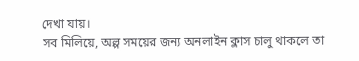দেখা যায়।
সব মিলিয়ে, অল্প সময়ের জন্য অনলাইন ক্লাস চালু থাকলে তা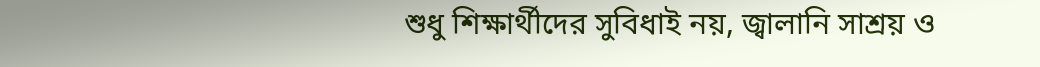শুধু শিক্ষার্থীদের সুবিধাই নয়, জ্বালানি সাশ্রয় ও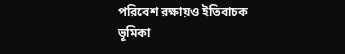পরিবেশ রক্ষায়ও ইতিবাচক ভূমিকা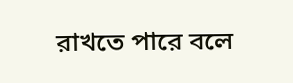রাখতে পারে বলে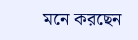মনে করছেন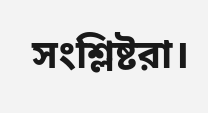সংশ্লিষ্টরা।